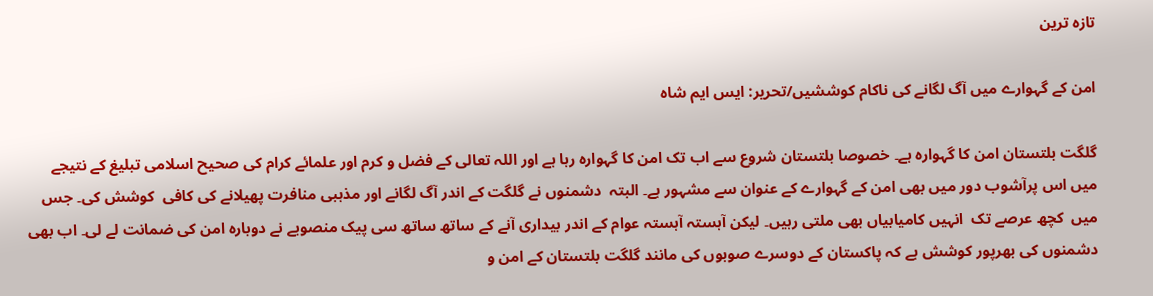تازہ ترین

امن کے گہوارے میں آگ لگانے کی ناکام کوششیں/تحریر: ایس ایم شاہ

گلگت بلتستان امن کا گہوارہ ہے۔ خصوصا بلتستان شروع سے اب تک امن کا گہوارہ رہا ہے اور اللہ تعالی کے فضل و کرم اور علمائے کرام کی صحیح اسلامی تبلیغ کے نتیجے میں اس پرآشوب دور میں بھی امن کے گہوارے کے عنوان سے مشہور ہے۔ البتہ  دشمنوں نے گلگت کے اندر آگ لگانے اور مذہبی منافرت پھیلانے کی کافی  کوشش کی۔ جس میں  کچھ عرصے تک  انہیں کامیابیاں بھی ملتی رہیں۔ لیکن آہستہ آہستہ عوام کے اندر بیداری آنے کے ساتھ ساتھ سی پیک منصوبے نے دوبارہ امن کی ضمانت لے لی۔ اب بھی دشمنوں کی بھرپور کوشش ہے کہ پاکستان کے دوسرے صوبوں کی مانند گلگت بلتستان کے امن و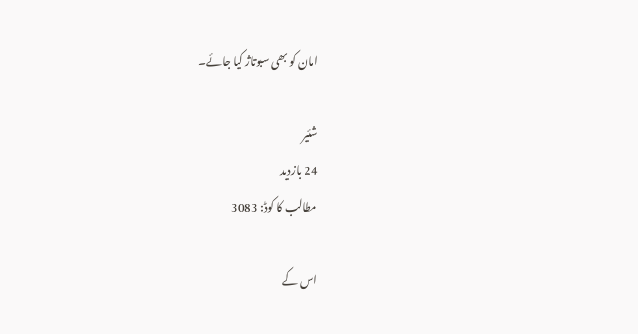امان کو بھی سبوتاژ کیا جائے۔

شئیر
24 بازدید
مطالب کا کوڈ: 3083

اس کے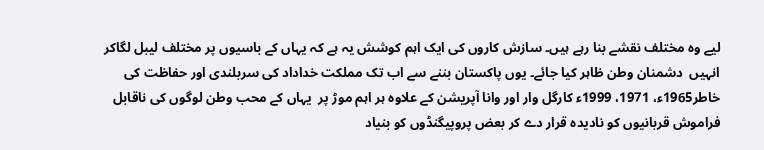لیے وہ مختلف نقشے بنا رہے ہیں۔ سازش کاروں کی ایک اہم کوشش یہ ہے کہ یہاں کے باسیوں پر مختلف لیبل لگاکر انہیں  دشمنان وطن ظاہر کیا جائے۔ یوں پاکستان بننے سے اب تک مملکت خداداد کی سربلندی اور حفاظت کی خاطر1965ء، 1971، 1999ء کارگل وار اور وانا آپریشن کے علاوہ ہر اہم موڑ پر  یہاں کے محب وطن لوگوں کی ناقابل فراموش قربانیوں کو نادیدہ قرار دے کر بعض پروپیگنڈوں کو بنیاد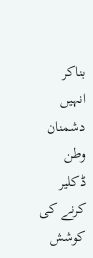بناکر انہیں دشمنان وطن ڈکلیر کرنے کی کوشش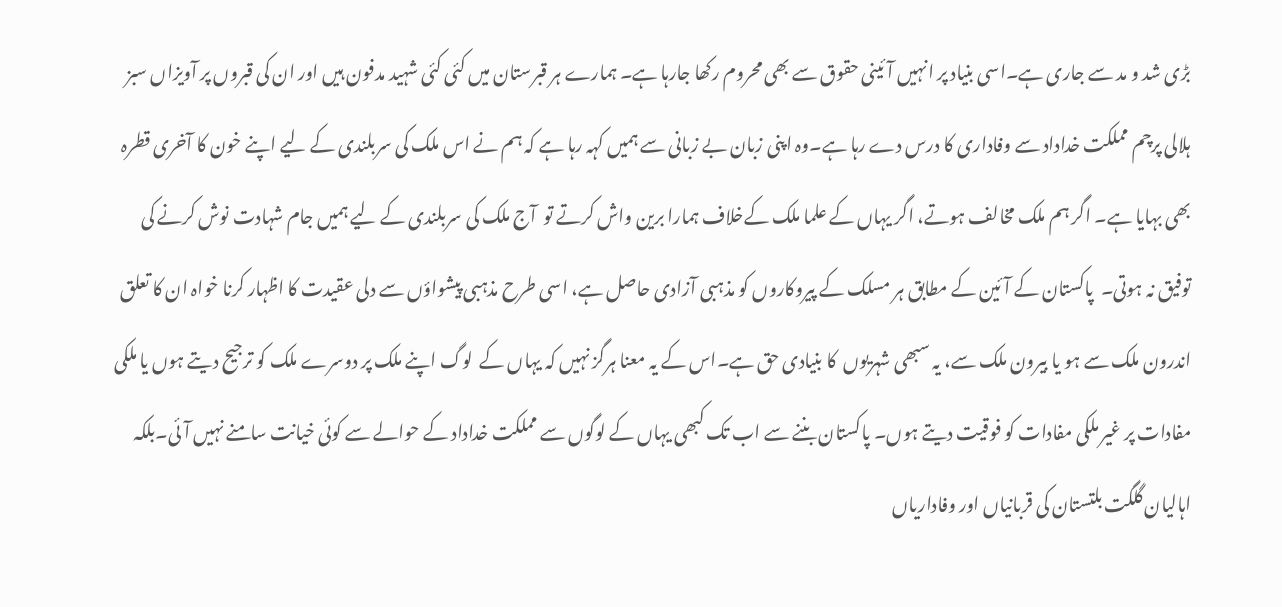بڑی شد و مد سے جاری ہے۔اسی بنیاد پر انہیں آئینی حقوق سے بھی محروم رکھا جارہا ہے۔ ہمارے ہر قبرستان میں کئی کئی شہید مدفون ہیں اور ان کی قبروں پر آویزاں سبز ہلالی پرچم مملکت خداداد سے وفاداری کا درس دے رہا ہے۔وہ اپنی زبان بے زبانی سے ہمیں کہہ رہا ہے کہ ہم نے اس ملک کی سربلندی کے لیے اپنے خون کا آخری قطرہ بھی بہایا ہے۔ اگر ہم ملک مخالف ہوتے، اگر یہاں کے علما ملک کےخلاف ہمارا برین واش کرتے تو  آج ملک کی سربلندی کے لیے ہمیں جام شہادت نوش کرنے کی توفیق نہ ہوتی۔  پاکستان کے آئین کے مطابق ہر مسلک کے پیروکاروں کو مذہبی آزادی حاصل ہے، اسی طرح مذہبی پیشواؤں سے دلی عقیدت کا اظہار کرنا خواہ ان کا تعلق اندرون ملک سے ہو یا بیرون ملک سے، یہ سبھی شہریوں  کا بنیادی حق ہے۔اس کے یہ معنا ہرگز نہیں کہ یہاں کے  لوگ اپنے ملک پر دوسرے ملک کو ترجیح دیتے ہوں یا ملکی مفادات پر غیر ملکی مفادات کو فوقیت دیتے ہوں۔ پاکستان بننے سے اب تک کبھی یہاں کے لوگوں سے مملکت خداداد کے حوالے سے کوئی خیانت سامنے نہیں آئی۔بلکہ اہالیان گلگت بلتستان کی قربانیاں اور وفاداریاں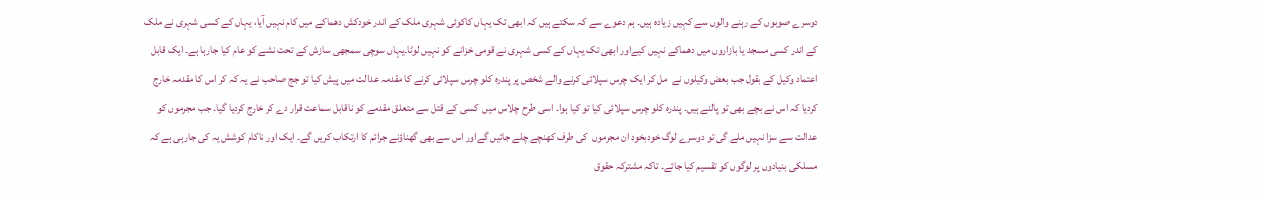دوسرے صوبوں کے رہنے والوں سے کہیں زیادہ ہیں۔ ہم دعوے سے کہ سکتے ہیں کہ ابھی تک یہاں کاکوئی شہری ملک کے اندر خودکش دھماکے میں کام نہیں آیا، یہاں کے کسی شہری نے ملک کے اندر کسی مسجد یا بازاروں میں دھماکے نہیں کیےاور ابھی تک یہاں کے کسی شہری نے قومی خزانے کو نہیں لوٹا۔یہاں سوچی سمجھی سازش کے تحت نشے کو عام کیا جارہا ہے۔ ایک قابل اعتماد وکیل کے بقول جب بعض وکیلوں نے  مل کر ایک چرس سپلائی کرنے والے شخص پر پندرہ کلو چرس سپلائی کرنے کا مقدمہ عدالت میں پیش کیا تو جج صاحب نے یہ کہ کر اس کا مقدمہ خارج کردیا کہ اس نے بچے بھی تو پالنے ہیں۔ پندرہ کلو چرس سپلائی کیا تو کیا ہوا۔ اسی طرح چلاس میں  کسی کے قتل سے متعلق مقدمے کو ناقابل سماعت قرار دے کر خارج کردیا گیا۔ جب مجرموں کو عدالت سے سزا نہیں ملے گی تو دوسرے لوگ خودبخود ان مجرموں  کی طرف کھنچے چلے جائیں گےاور اس سے بھی گھناؤنے جرائم کا ارتکاب کریں گے۔ ایک اور ناکام کوشش یہ کی جارہی ہے کہ مسلکی بنیادوں پر لوگوں کو تقسیم کیا جائے۔ تاکہ مشترکہ حقوق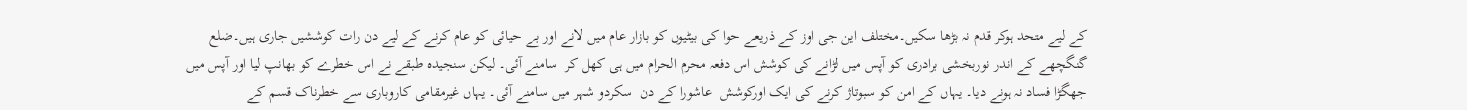کے لیے متحد ہوکر قدم نہ بڑھا سکیں۔مختلف این جی اوز کے ذریعے حوا کی بیٹیوں کو بازار عام میں لانے اور بے حیائی کو عام کرنے کے لیے دن رات کوششیں جاری ہیں۔ضلع گنگچھے کے اندر نوربخشی برادری کو آپس میں لڑانے کی کوشش اس دفعہ محرم الحرام میں ہی کھل کر  سامنے آئی۔ لیکن سنجیدہ طبقے نے اس خطرے کو بھانپ لیا اور آپس میں جھگڑا فساد نہ ہونے دیا۔ یہاں کے امن کو سبوتاژ کرنے کی ایک اورکوشش  عاشورا کے دن  سکردو شہر میں سامنے آئی۔ یہاں غیرمقامی کاروباری سے خطرناک قسم کے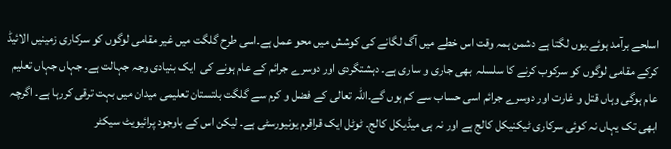اسلحے برآمد ہوئے۔یوں لگتا ہے دشمن ہمہ وقت اس خطے میں آگ لگانے کی کوشش میں محو عمل ہے۔اسی طرح گلگت میں غیر مقامی لوگوں کو سرکاری زمینیں الائیڈ کرکے مقامی لوگوں کو سرکوب کرنے کا سلسلہ  بھی جاری و ساری ہے۔ دہشتگردی اور دوسرے جرائم کے عام ہونے کی  ایک بنیادی وجہ جہالت ہے۔ جہاں جہاں تعلیم عام ہوگی وہاں قتل و غارت اور دوسرے جرائم اسی حساب سے کم ہوں گے۔اللہ تعالی کے فضل و کرم سے گلگت بلتستان تعلیمی میدان میں بہت ترقی کررہا ہے۔ اگرچہ ابھی تک یہاں نہ کوئی سرکاری ٹیکنیکل کالج ہے اور نہ ہی میڈیکل کالج۔ ٹوٹل ایک قراقرم یونیورسٹی ہے۔ لیکن اس کے باوجود پرائیویٹ سیکٹر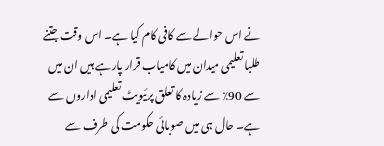نے اس حوالے سے کافی کام کیا ہے۔ اس وقت جتنے طلبا تعلیمی میدان میں کامیاب قرار پارہے ہیں ان میں سے 90٪ سے زیادہ کا تعلق پرئیویٹ تعلیمی اداروں سے ہے۔ حال ہی میں صوبائی حکومت کی طرف سے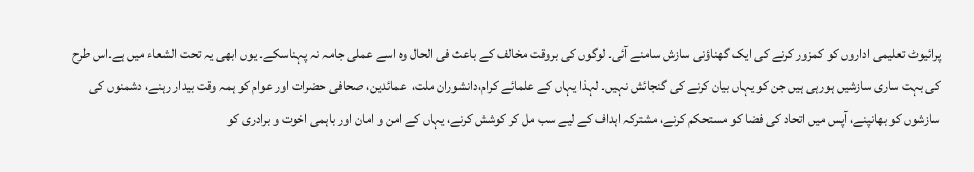پرائیوٹ تعلیمی اداروں کو کمزور کرنے کی ایک گھناؤنی سازش سامنے آئی۔ لوگوں کی بروقت مخالف کے باعث فی الحال وہ اسے عملی جامہ نہ پہناسکے۔ یوں ابھی یہ تحت الشعاء میں ہے۔اس طرح کی بہت ساری سازشیں ہورہی ہیں جن کو یہاں بیان کرنے کی گنجائش نہیں۔ لہذا یہاں کے علمائے کرام،دانشوران ملت،  عمائدین، صحافی حضرات اور عوام کو ہمہ وقت بیدار رہنے، دشمنوں کی سازشوں کو بھانپنے، آپس میں اتحاد کی فضا کو مستحکم کرنے، مشترکہ اہداف کے لیے سب مل کر کوشش کرنے، یہاں کے امن و امان اور باہمی اخوت و برادری کو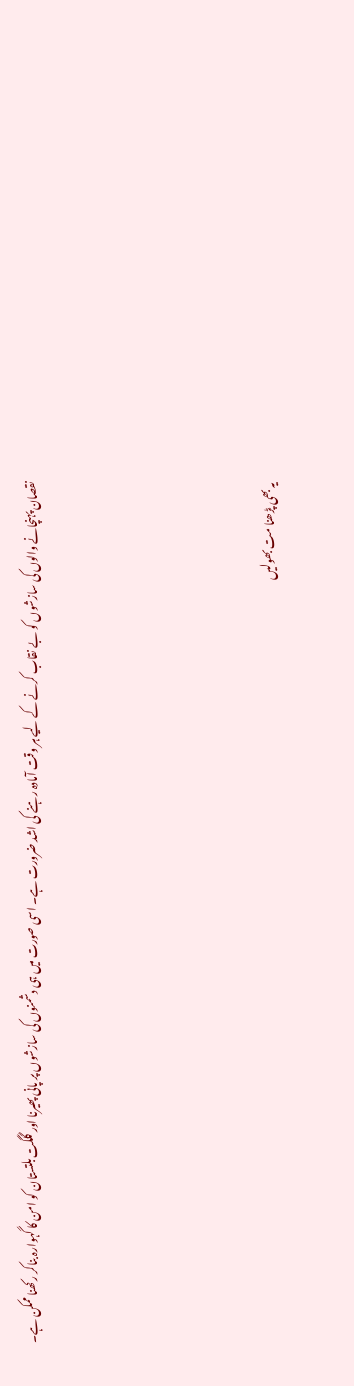نقصان پہنچانے والوں کی سازشوں کو بے نقاب کرنے کے لیے ہر وقت آمادہ رہنے کی اشد ضرورت ہے۔ اسی صورت میں ہی دشمنوں کی سازشوں پر پانی پھیرنا اور گلگت بلتستان کو امن کا گہوارہ بناکر رکھنا ممکن ہے۔





یہ بھی پڑھنا مت بھولیں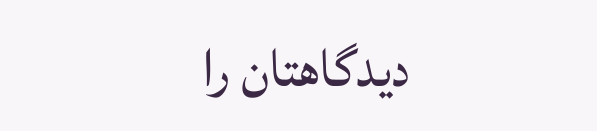دیدگاهتان را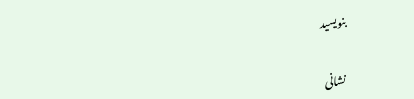بنویسید

نشانی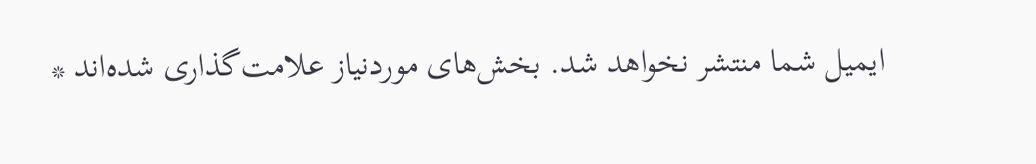ایمیل شما منتشر نخواهد شد. بخش‌های موردنیاز علامت‌گذاری شده‌اند *